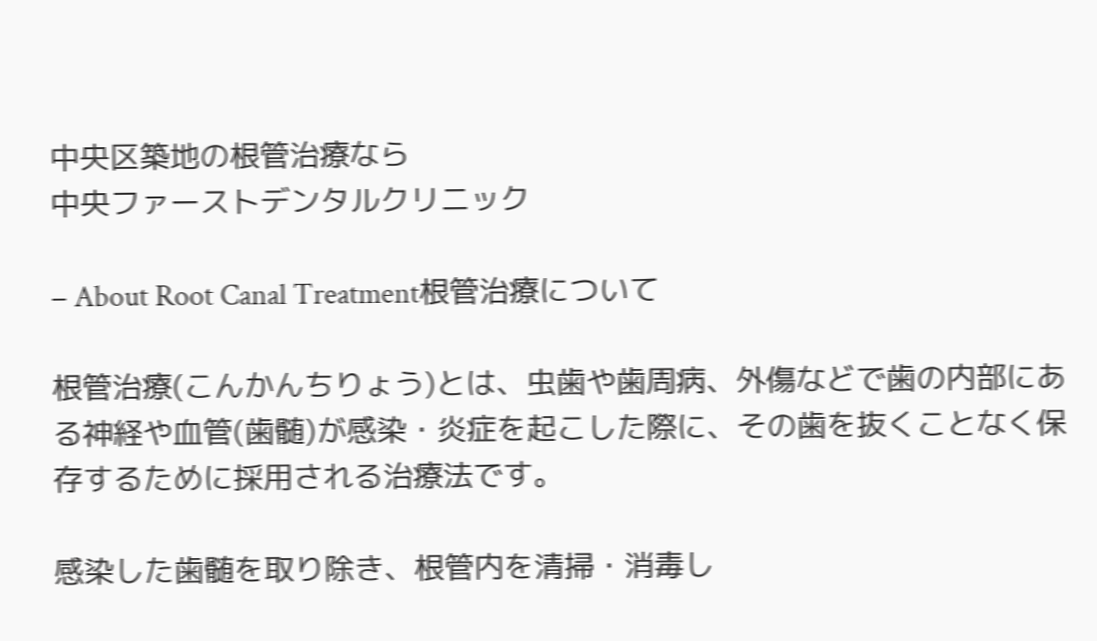中央区築地の根管治療なら
中央ファーストデンタルクリニック

− About Root Canal Treatment根管治療について

根管治療(こんかんちりょう)とは、虫歯や歯周病、外傷などで歯の内部にある神経や血管(歯髄)が感染・炎症を起こした際に、その歯を抜くことなく保存するために採用される治療法です。

感染した歯髄を取り除き、根管内を清掃・消毒し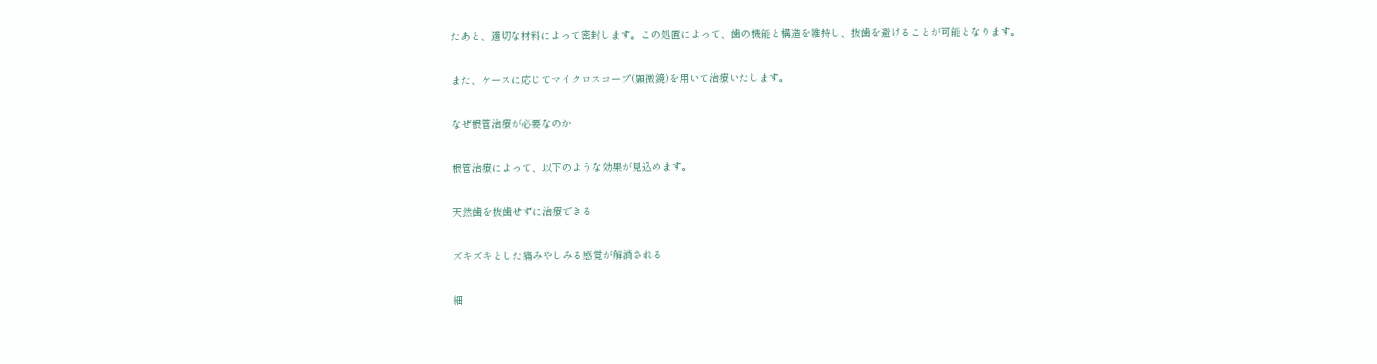たあと、適切な材料によって密封します。この処置によって、歯の機能と構造を維持し、抜歯を避けることが可能となります。

また、ケースに応じてマイクロスコープ(顕微鏡)を用いて治療いたします。

なぜ根管治療が必要なのか

根管治療によって、以下のような効果が見込めます。

天然歯を抜歯せずに治療できる

ズキズキとした痛みやしみる感覚が解消される

細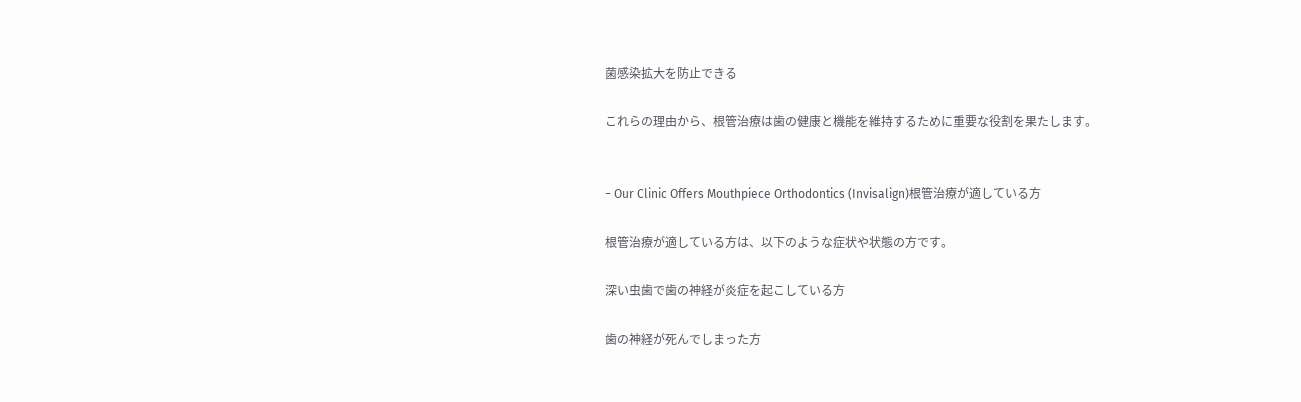菌感染拡大を防止できる

これらの理由から、根管治療は歯の健康と機能を維持するために重要な役割を果たします。


− Our Clinic Offers Mouthpiece Orthodontics (Invisalign)根管治療が適している方

根管治療が適している方は、以下のような症状や状態の方です。

深い虫歯で歯の神経が炎症を起こしている方

歯の神経が死んでしまった方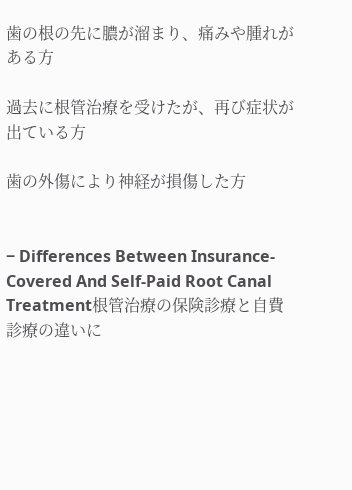歯の根の先に膿が溜まり、痛みや腫れがある方

過去に根管治療を受けたが、再び症状が出ている方

歯の外傷により神経が損傷した方


− Differences Between Insurance-Covered And Self-Paid Root Canal Treatment根管治療の保険診療と自費診療の違いに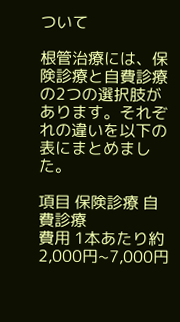ついて

根管治療には、保険診療と自費診療の2つの選択肢があります。それぞれの違いを以下の表にまとめました。

項目 保険診療 自費診療
費用 1本あたり約2,000円~7,000円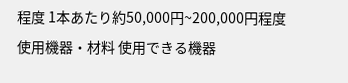程度 1本あたり約50,000円~200,000円程度
使用機器・材料 使用できる機器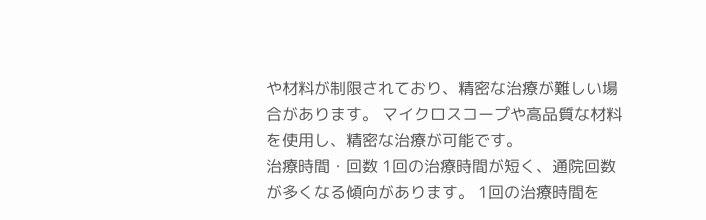や材料が制限されており、精密な治療が難しい場合があります。 マイクロスコープや高品質な材料を使用し、精密な治療が可能です。
治療時間・回数 1回の治療時間が短く、通院回数が多くなる傾向があります。 1回の治療時間を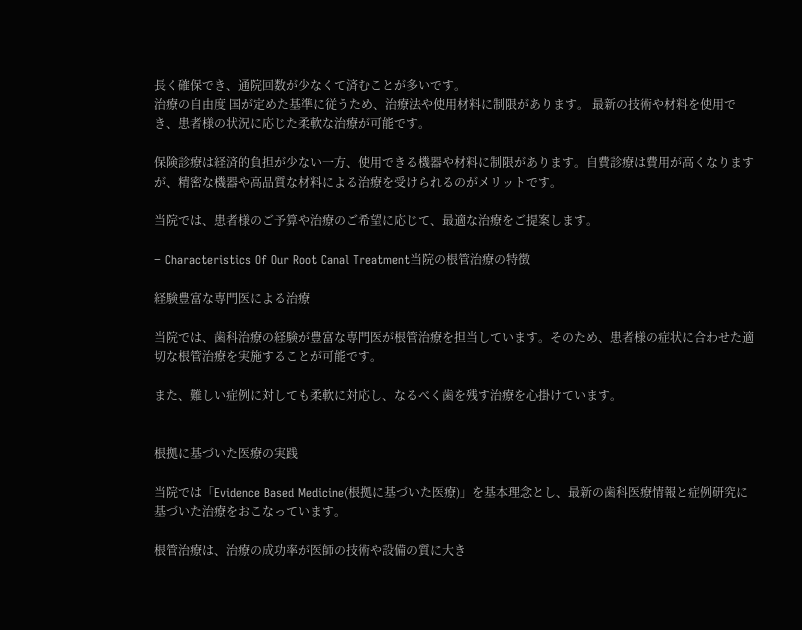長く確保でき、通院回数が少なくて済むことが多いです。
治療の自由度 国が定めた基準に従うため、治療法や使用材料に制限があります。 最新の技術や材料を使用でき、患者様の状況に応じた柔軟な治療が可能です。

保険診療は経済的負担が少ない一方、使用できる機器や材料に制限があります。自費診療は費用が高くなりますが、精密な機器や高品質な材料による治療を受けられるのがメリットです。

当院では、患者様のご予算や治療のご希望に応じて、最適な治療をご提案します。

− Characteristics Of Our Root Canal Treatment当院の根管治療の特徴

経験豊富な専門医による治療

当院では、歯科治療の経験が豊富な専門医が根管治療を担当しています。そのため、患者様の症状に合わせた適切な根管治療を実施することが可能です。

また、難しい症例に対しても柔軟に対応し、なるべく歯を残す治療を心掛けています。


根拠に基づいた医療の実践

当院では「Evidence Based Medicine(根拠に基づいた医療)」を基本理念とし、最新の歯科医療情報と症例研究に基づいた治療をおこなっています。

根管治療は、治療の成功率が医師の技術や設備の質に大き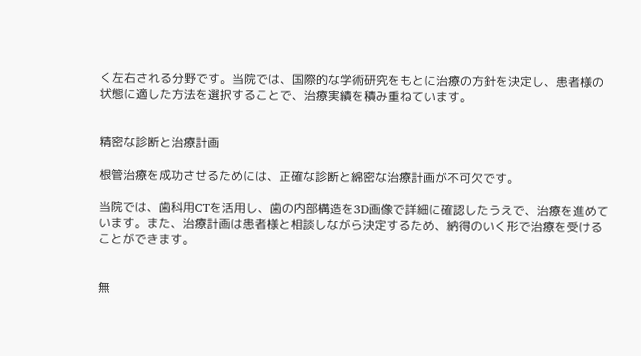く左右される分野です。当院では、国際的な学術研究をもとに治療の方針を決定し、患者様の状態に適した方法を選択することで、治療実績を積み重ねています。


精密な診断と治療計画

根管治療を成功させるためには、正確な診断と綿密な治療計画が不可欠です。

当院では、歯科用CTを活用し、歯の内部構造を3D画像で詳細に確認したうえで、治療を進めています。また、治療計画は患者様と相談しながら決定するため、納得のいく形で治療を受けることができます。


無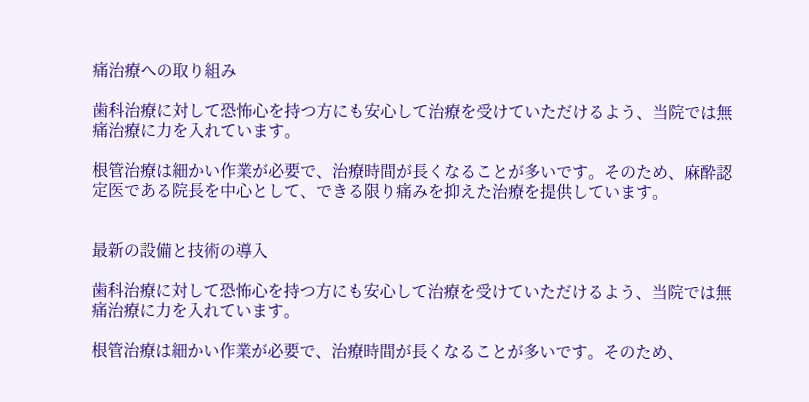痛治療への取り組み

歯科治療に対して恐怖心を持つ方にも安心して治療を受けていただけるよう、当院では無痛治療に力を入れています。

根管治療は細かい作業が必要で、治療時間が長くなることが多いです。そのため、麻酔認定医である院長を中心として、できる限り痛みを抑えた治療を提供しています。


最新の設備と技術の導入

歯科治療に対して恐怖心を持つ方にも安心して治療を受けていただけるよう、当院では無痛治療に力を入れています。

根管治療は細かい作業が必要で、治療時間が長くなることが多いです。そのため、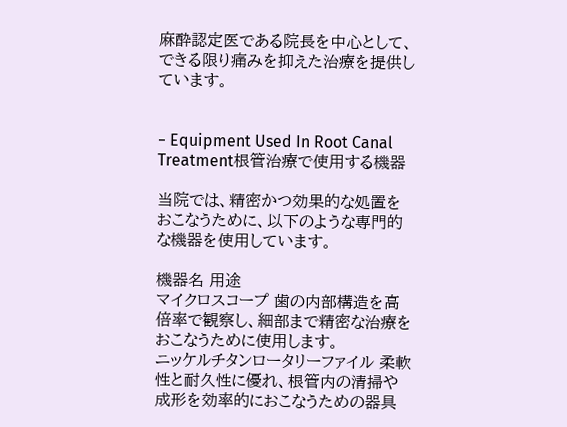麻酔認定医である院長を中心として、できる限り痛みを抑えた治療を提供しています。


− Equipment Used In Root Canal Treatment根管治療で使用する機器

当院では、精密かつ効果的な処置をおこなうために、以下のような専門的な機器を使用しています。

機器名 用途
マイクロスコープ 歯の内部構造を高倍率で観察し、細部まで精密な治療をおこなうために使用します。
ニッケルチタンロータリーファイル 柔軟性と耐久性に優れ、根管内の清掃や成形を効率的におこなうための器具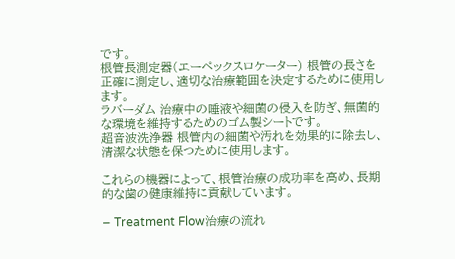です。
根管長測定器(エーペックスロケーター) 根管の長さを正確に測定し、適切な治療範囲を決定するために使用します。
ラバーダム 治療中の唾液や細菌の侵入を防ぎ、無菌的な環境を維持するためのゴム製シートです。
超音波洗浄器 根管内の細菌や汚れを効果的に除去し、清潔な状態を保つために使用します。

これらの機器によって、根管治療の成功率を高め、長期的な歯の健康維持に貢献しています。

− Treatment Flow治療の流れ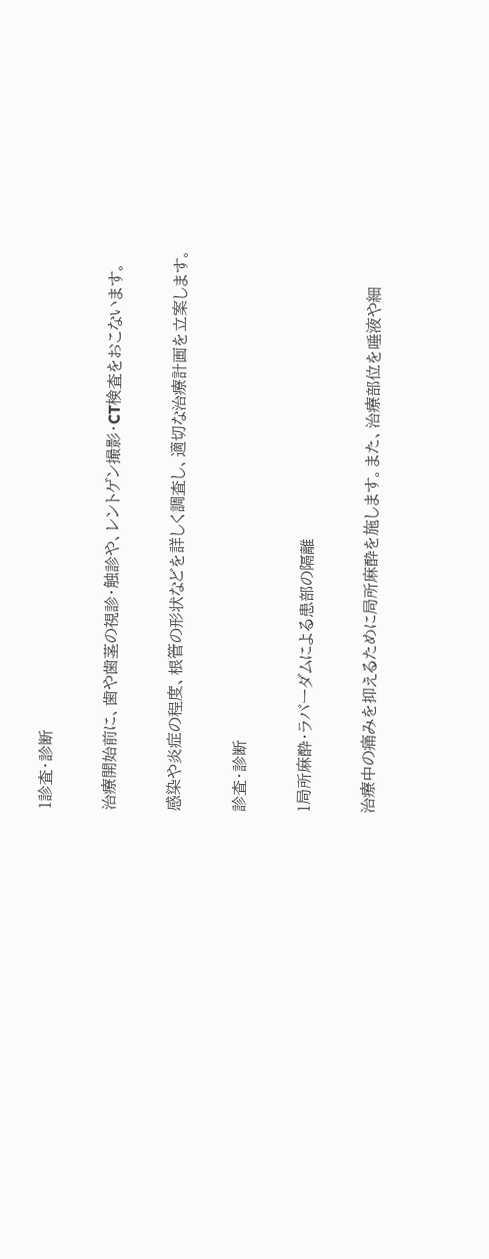1診査・診断

治療開始前に、歯や歯茎の視診・触診や、レントゲン撮影・CT検査をおこないます。

感染や炎症の程度、根管の形状などを詳しく調査し、適切な治療計画を立案します。

診査・診断

1局所麻酔・ラバーダムによる患部の隔離

治療中の痛みを抑えるために局所麻酔を施します。また、治療部位を唾液や細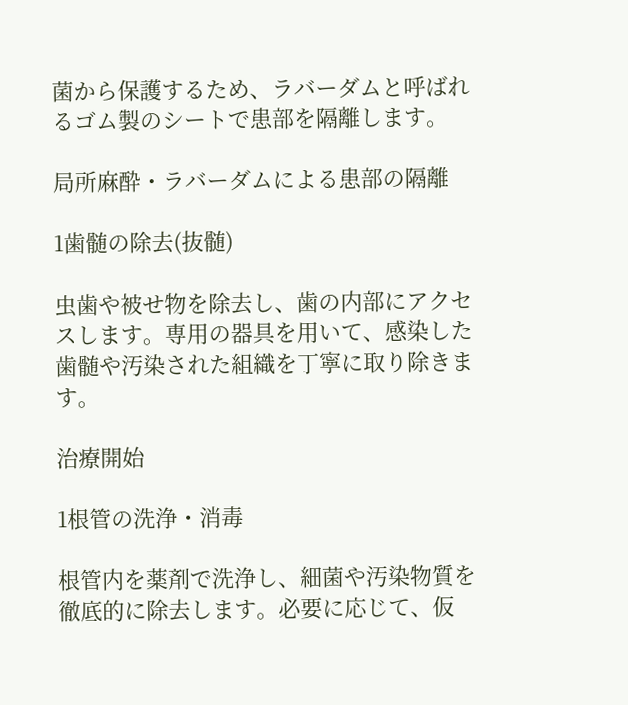菌から保護するため、ラバーダムと呼ばれるゴム製のシートで患部を隔離します。

局所麻酔・ラバーダムによる患部の隔離

1歯髄の除去(抜髄)

虫歯や被せ物を除去し、歯の内部にアクセスします。専用の器具を用いて、感染した歯髄や汚染された組織を丁寧に取り除きます。

治療開始

1根管の洗浄・消毒

根管内を薬剤で洗浄し、細菌や汚染物質を徹底的に除去します。必要に応じて、仮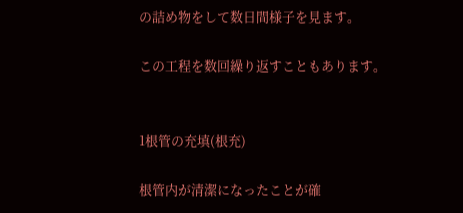の詰め物をして数日間様子を見ます。

この工程を数回繰り返すこともあります。


1根管の充填(根充)

根管内が清潔になったことが確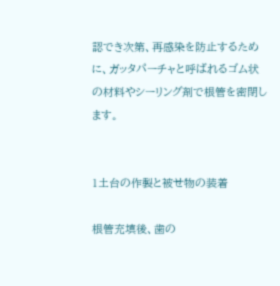認でき次第、再感染を防止するために、ガッタパーチャと呼ばれるゴム状の材料やシーリング剤で根管を密閉します。


1土台の作製と被せ物の装着

根管充填後、歯の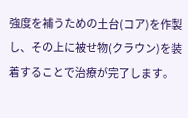強度を補うための土台(コア)を作製し、その上に被せ物(クラウン)を装着することで治療が完了します。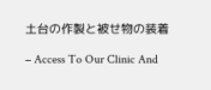土台の作製と被せ物の装着

− Access To Our Clinic And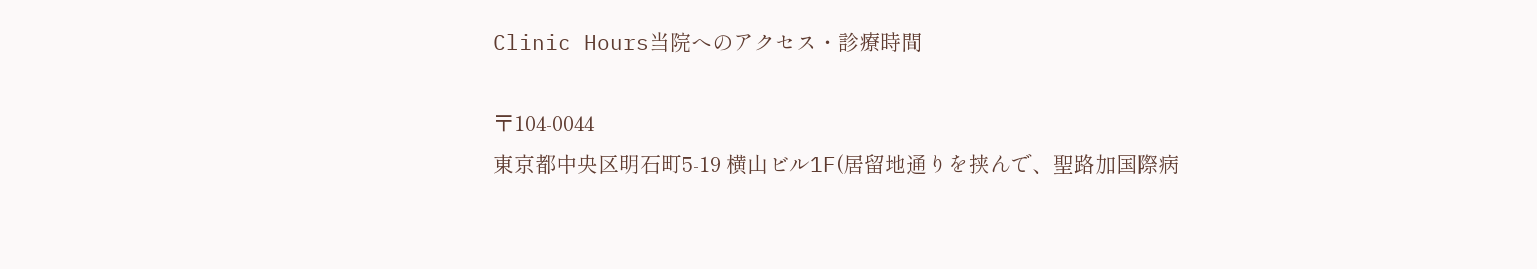Clinic Hours当院へのアクセス・診療時間

〒104-0044
東京都中央区明石町5-19 横山ビル1F(居留地通りを挟んで、聖路加国際病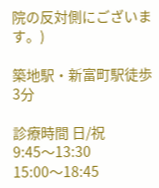院の反対側にございます。)

築地駅・新富町駅徒歩3分

診療時間 日/祝
9:45〜13:30
15:00〜18:45